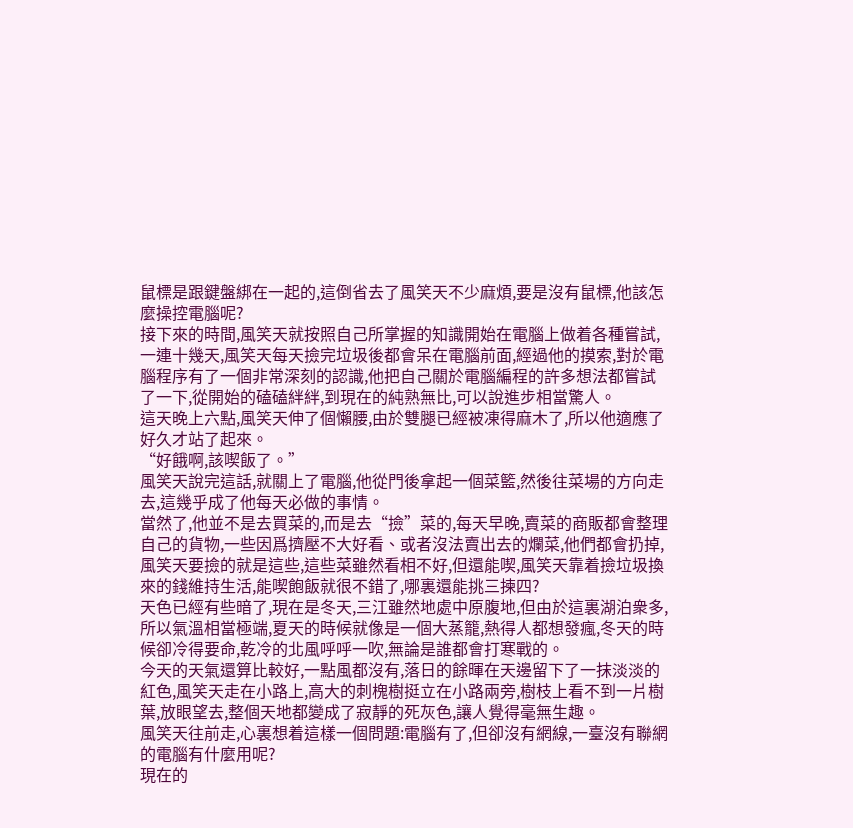鼠標是跟鍵盤綁在一起的,這倒省去了風笑天不少麻煩,要是沒有鼠標,他該怎麼操控電腦呢?
接下來的時間,風笑天就按照自己所掌握的知識開始在電腦上做着各種嘗試,一連十幾天,風笑天每天撿完垃圾後都會呆在電腦前面,經過他的摸索,對於電腦程序有了一個非常深刻的認識,他把自己關於電腦編程的許多想法都嘗試了一下,從開始的磕磕絆絆,到現在的純熟無比,可以說進步相當驚人。
這天晚上六點,風笑天伸了個懶腰,由於雙腿已經被凍得麻木了,所以他適應了好久才站了起來。
“好餓啊,該喫飯了。”
風笑天說完這話,就關上了電腦,他從門後拿起一個菜籃,然後往菜場的方向走去,這幾乎成了他每天必做的事情。
當然了,他並不是去買菜的,而是去“撿”菜的,每天早晚,賣菜的商販都會整理自己的貨物,一些因爲擠壓不大好看、或者沒法賣出去的爛菜,他們都會扔掉,風笑天要撿的就是這些,這些菜雖然看相不好,但還能喫,風笑天靠着撿垃圾換來的錢維持生活,能喫飽飯就很不錯了,哪裏還能挑三揀四?
天色已經有些暗了,現在是冬天,三江雖然地處中原腹地,但由於這裏湖泊衆多,所以氣溫相當極端,夏天的時候就像是一個大蒸籠,熱得人都想發瘋,冬天的時候卻冷得要命,乾冷的北風呼呼一吹,無論是誰都會打寒戰的。
今天的天氣還算比較好,一點風都沒有,落日的餘暉在天邊留下了一抹淡淡的紅色,風笑天走在小路上,高大的刺槐樹挺立在小路兩旁,樹枝上看不到一片樹葉,放眼望去,整個天地都變成了寂靜的死灰色,讓人覺得毫無生趣。
風笑天往前走,心裏想着這樣一個問題:電腦有了,但卻沒有網線,一臺沒有聯網的電腦有什麼用呢?
現在的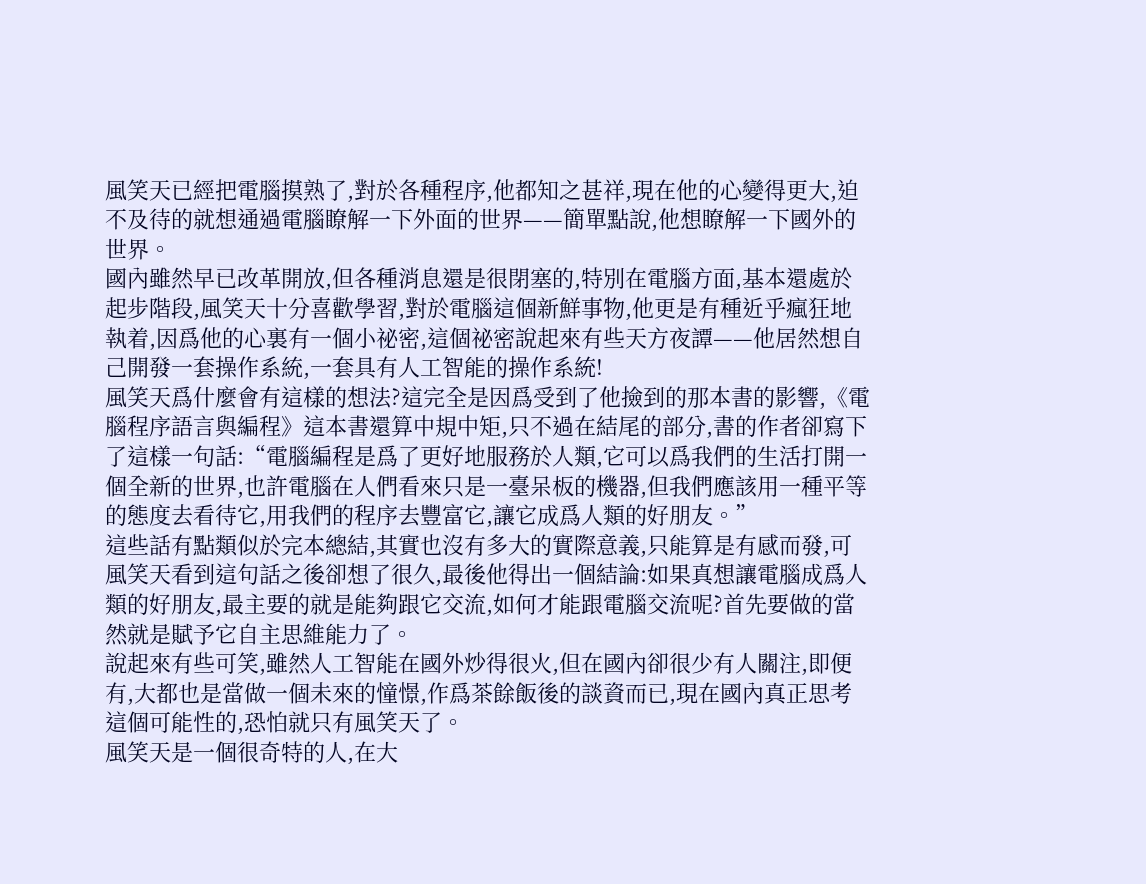風笑天已經把電腦摸熟了,對於各種程序,他都知之甚祥,現在他的心變得更大,迫不及待的就想通過電腦瞭解一下外面的世界——簡單點說,他想瞭解一下國外的世界。
國內雖然早已改革開放,但各種消息還是很閉塞的,特別在電腦方面,基本還處於起步階段,風笑天十分喜歡學習,對於電腦這個新鮮事物,他更是有種近乎瘋狂地執着,因爲他的心裏有一個小祕密,這個祕密說起來有些天方夜譚——他居然想自己開發一套操作系統,一套具有人工智能的操作系統!
風笑天爲什麼會有這樣的想法?這完全是因爲受到了他撿到的那本書的影響,《電腦程序語言與編程》這本書還算中規中矩,只不過在結尾的部分,書的作者卻寫下了這樣一句話:“電腦編程是爲了更好地服務於人類,它可以爲我們的生活打開一個全新的世界,也許電腦在人們看來只是一臺呆板的機器,但我們應該用一種平等的態度去看待它,用我們的程序去豐富它,讓它成爲人類的好朋友。”
這些話有點類似於完本總結,其實也沒有多大的實際意義,只能算是有感而發,可風笑天看到這句話之後卻想了很久,最後他得出一個結論:如果真想讓電腦成爲人類的好朋友,最主要的就是能夠跟它交流,如何才能跟電腦交流呢?首先要做的當然就是賦予它自主思維能力了。
說起來有些可笑,雖然人工智能在國外炒得很火,但在國內卻很少有人關注,即便有,大都也是當做一個未來的憧憬,作爲茶餘飯後的談資而已,現在國內真正思考這個可能性的,恐怕就只有風笑天了。
風笑天是一個很奇特的人,在大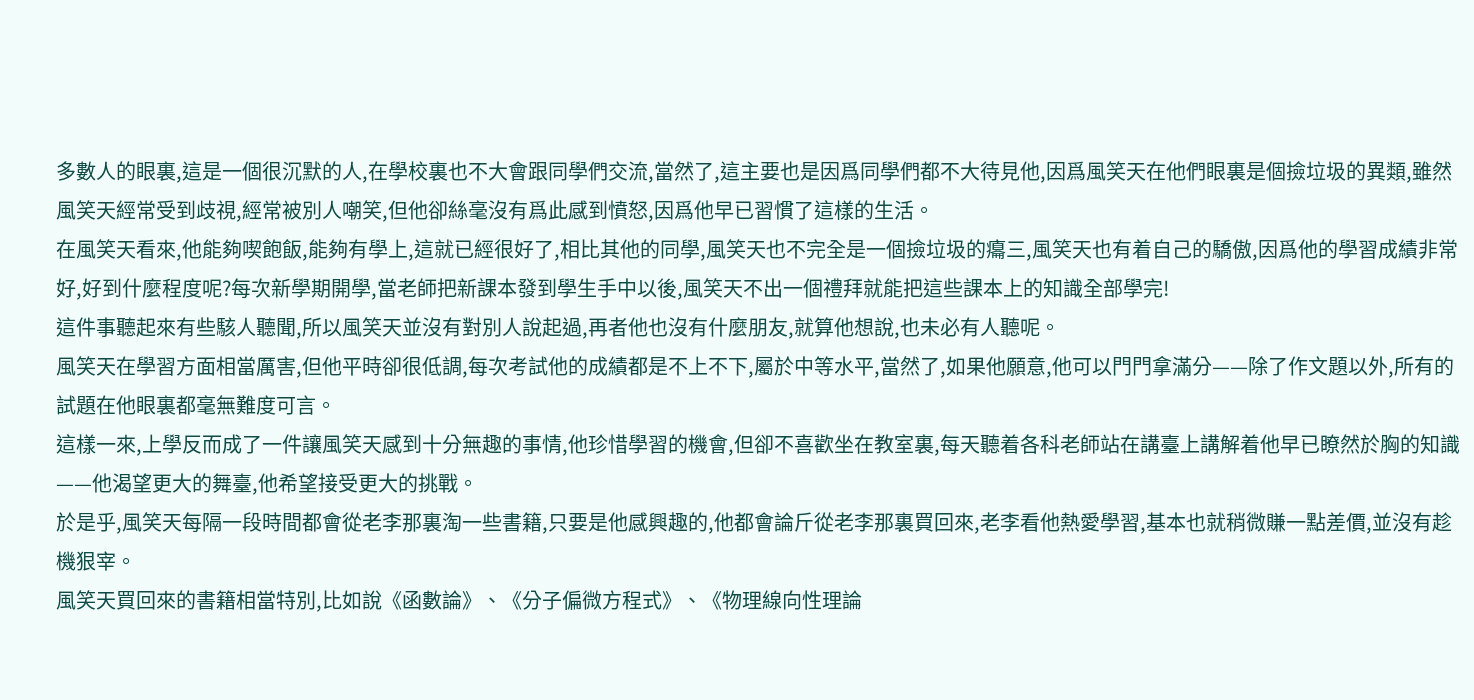多數人的眼裏,這是一個很沉默的人,在學校裏也不大會跟同學們交流,當然了,這主要也是因爲同學們都不大待見他,因爲風笑天在他們眼裏是個撿垃圾的異類,雖然風笑天經常受到歧視,經常被別人嘲笑,但他卻絲毫沒有爲此感到憤怒,因爲他早已習慣了這樣的生活。
在風笑天看來,他能夠喫飽飯,能夠有學上,這就已經很好了,相比其他的同學,風笑天也不完全是一個撿垃圾的癟三,風笑天也有着自己的驕傲,因爲他的學習成績非常好,好到什麼程度呢?每次新學期開學,當老師把新課本發到學生手中以後,風笑天不出一個禮拜就能把這些課本上的知識全部學完!
這件事聽起來有些駭人聽聞,所以風笑天並沒有對別人說起過,再者他也沒有什麼朋友,就算他想說,也未必有人聽呢。
風笑天在學習方面相當厲害,但他平時卻很低調,每次考試他的成績都是不上不下,屬於中等水平,當然了,如果他願意,他可以門門拿滿分——除了作文題以外,所有的試題在他眼裏都毫無難度可言。
這樣一來,上學反而成了一件讓風笑天感到十分無趣的事情,他珍惜學習的機會,但卻不喜歡坐在教室裏,每天聽着各科老師站在講臺上講解着他早已瞭然於胸的知識——他渴望更大的舞臺,他希望接受更大的挑戰。
於是乎,風笑天每隔一段時間都會從老李那裏淘一些書籍,只要是他感興趣的,他都會論斤從老李那裏買回來,老李看他熱愛學習,基本也就稍微賺一點差價,並沒有趁機狠宰。
風笑天買回來的書籍相當特別,比如說《函數論》、《分子偏微方程式》、《物理線向性理論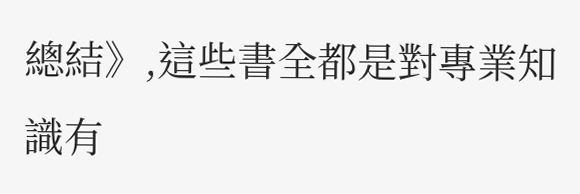總結》,這些書全都是對專業知識有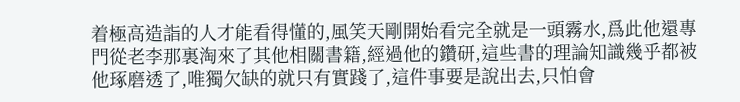着極高造詣的人才能看得懂的,風笑天剛開始看完全就是一頭霧水,爲此他還專門從老李那裏淘來了其他相關書籍,經過他的鑽研,這些書的理論知識幾乎都被他琢磨透了,唯獨欠缺的就只有實踐了,這件事要是說出去,只怕會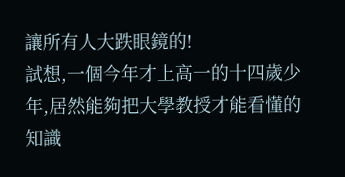讓所有人大跌眼鏡的!
試想,一個今年才上高一的十四歲少年,居然能夠把大學教授才能看懂的知識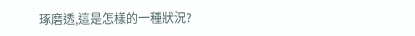琢磨透,這是怎樣的一種狀況?